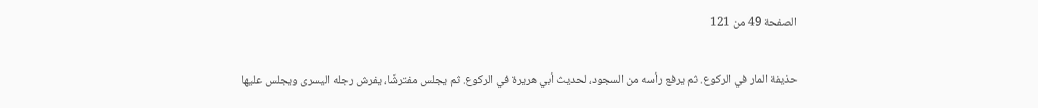الصفحة 49 من 121

حذيفة المار في الركوع. ثم يرفع رأسه من السجود، لحديث أبي هريرة في الركوع. ثم يجلس مفترشًا، يفرش رجله اليسرى ويجلس عليها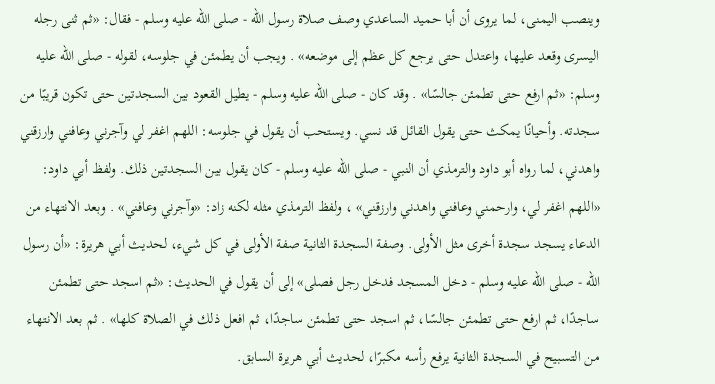وينصب اليمنى، لما يروى أن أبا حميد الساعدي وصف صلاة رسول الله - صلى الله عليه وسلم - فقال: «ثم ثنى رجله اليسرى وقعد عليها، واعتدل حتى يرجع كل عظم إلى موضعه» . ويجب أن يطمئن في جلوسه، لقوله - صلى الله عليه وسلم: «ثم ارفع حتى تطمئن جالسًا» . وقد كان - صلى الله عليه وسلم - يطيل القعود بين السجدتين حتى تكون قريبًا من سجدته. وأحيانًا يمكث حتى يقول القائل قد نسي. ويستحب أن يقول في جلوسه: اللهم اغفر لي وآجرني وعافني وارزقني واهدني، لما رواه أبو داود والترمذي أن النبي - صلى الله عليه وسلم - كان يقول بين السجدتين ذلك. ولفظ أبي داود: «اللهم اغفر لي، وارحمني وعافني واهدني وارزقني» ، ولفظ الترمذي مثله لكنه زاد: «وآجرني وعافني» . وبعد الانتهاء من الدعاء يسجد سجدة أخرى مثل الأولى. وصفة السجدة الثانية صفة الأولى في كل شيء، لحديث أبي هريرة: «أن رسول الله - صلى الله عليه وسلم - دخل المسجد فدخل رجل فصلى» إلى أن يقول في الحديث: «ثم اسجد حتى تطمئن ساجدًا، ثم ارفع حتى تطمئن جالسًا، ثم اسجد حتى تطمئن ساجدًا، ثم افعل ذلك في الصلاة كلها» . ثم بعد الانتهاء من التسبيح في السجدة الثانية يرفع رأسه مكبرًا، لحديث أبي هريرة السابق.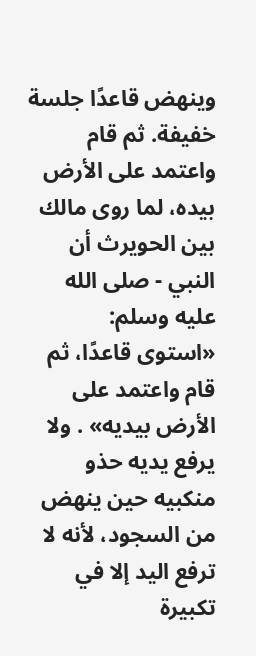وينهض قاعدًا جلسة خفيفة. ثم قام واعتمد على الأرض بيده، لما روى مالك بين الحويرث أن النبي - صلى الله عليه وسلم: «استوى قاعدًا، ثم قام واعتمد على الأرض بيديه» . ولا يرفع يديه حذو منكبيه حين ينهض من السجود، لأنه لا ترفع اليد إلا في تكبيرة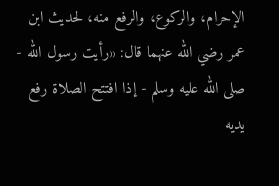الإحرام، والركوع، والرفع منه، لحديث ابن عمر رضي الله عنهما قال: «رأيت رسول الله - صلى الله عليه وسلم - إذا افتتح الصلاة رفع يديه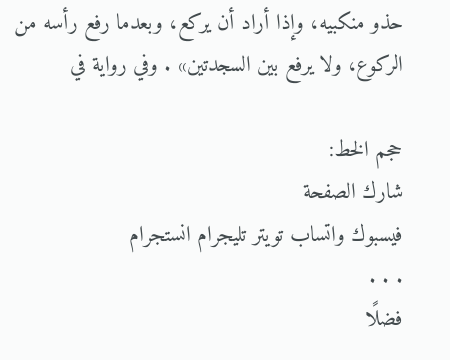حذو منكبيه، وإذا أراد أن يركع، وبعدما رفع رأسه من الركوع، ولا يرفع بين السجدتين» . وفي رواية في

حجم الخط:
شارك الصفحة
فيسبوك واتساب تويتر تليجرام انستجرام
. . .
فضلًا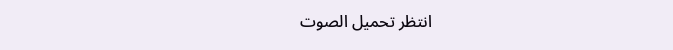انتظر تحميل الصوت